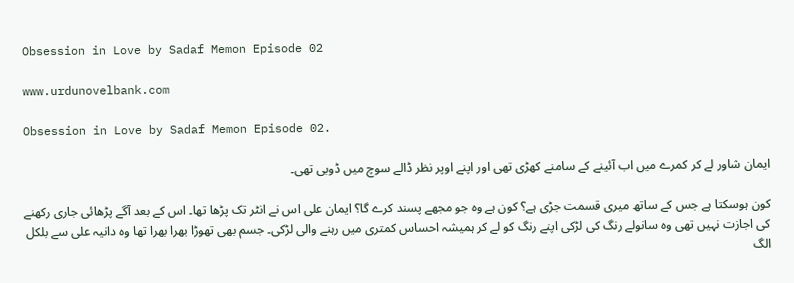Obsession in Love by Sadaf Memon Episode 02

www.urdunovelbank.com

Obsession in Love by Sadaf Memon Episode 02.

ایمان شاور لے کر کمرے میں اب آئینے کے سامنے کھڑی تھی اور اپنے اوپر نظر ڈالے سوچ میں ڈوبی تھی۔

کون ہوسکتا ہے جس کے ساتھ میری قسمت جڑی ہے؟ کون ہے وہ جو مجھے پسند کرے گا؟ ایمان علی اس نے انٹر تک پڑھا تھا۔ اس کے بعد آگے پڑھائی جاری رکھنے کی اجازت نہیں تھی وہ سانولے رنگ کی لڑکی اپنے رنگ کو لے کر ہمیشہ احساس کمتری میں رہنے والی لڑکی۔ جسم بھی تھوڑا بھرا بھرا تھا وہ دانیہ علی سے بلکل الگ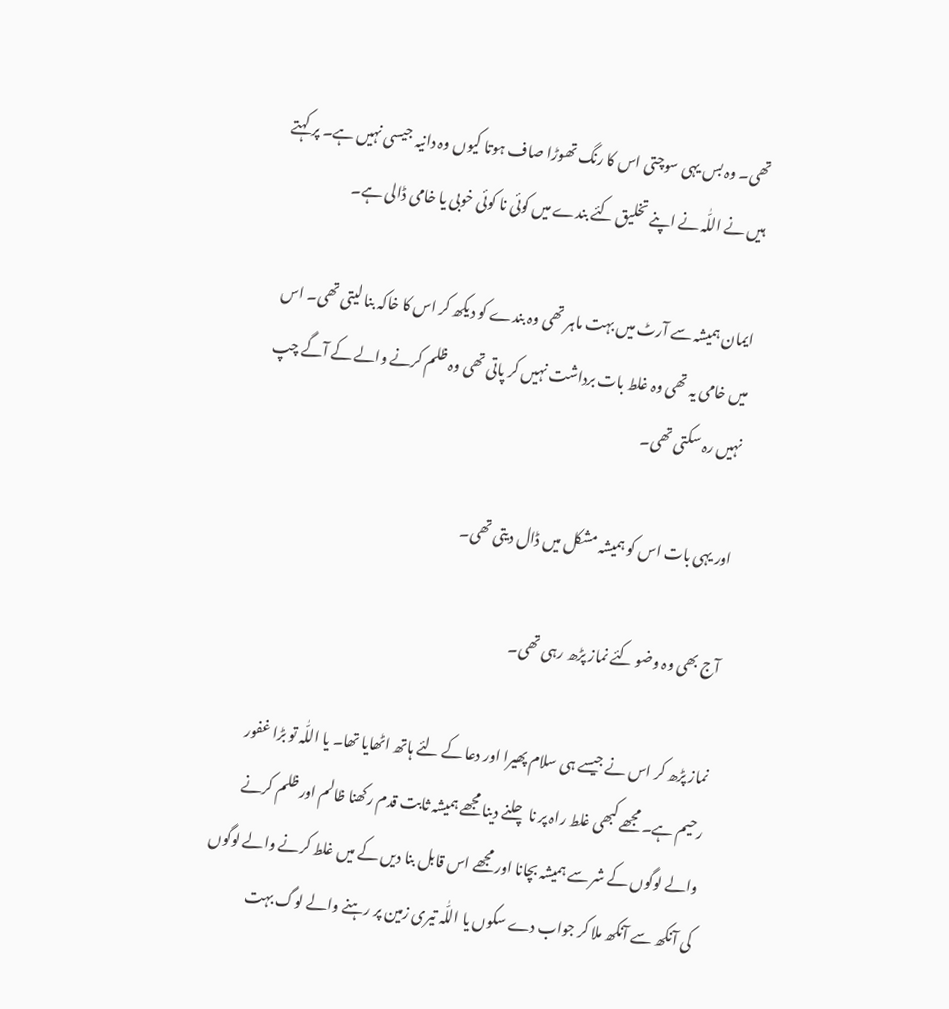تھی۔ وہ بس یہی سوچتی اس کا رنگ تھوڑا صاف ہوتا کیوں وہ دانیہ جیسی نہیں ہے۔ پر کہتے ہیں نے اللّٰہ نے اپنے تخلیق کئے بندے میں کوئی نا کوئی خوبی یا خامی ڈالی ہے۔

ایمان ہمیشہ سے آرٹ میں بہت ماہر تھی وہ بندے کو دیکھ کر اس کا خاکہ بنا لیتی تھی۔ اس میں خامی یہ تھی وہ غلط بات برداشت نہیں کر پاتی تھی وہ ظلم کرنے والے کے آگے چپ نہیں رہ سکتی تھی۔

اور یہی بات اس کو ہمیشہ مشکل میں ڈال دیتی تھی۔

آج بھی وہ وضو کئے نماز پڑھ رہی تھی۔

نماز پڑھ کر اس نے جیسے ہی سلام پھیرا اور دعا کے لئے ہاتھ اٹھایا تھا۔ یا اللّٰہ تو بڑا غفور رحیم ہے۔ مجھے کبھی غلط راہ پر نا چلنے دینا مجھے ہمیشہ ثابت قدم رکھنا ظالم اور ظلم کرنے والے لوگوں کے شر سے ہمیشہ بچانا اور مجھے اس قابل بنا دیں کے میں غلط کرنے والے لوگوں کی آنکھ سے آنکھ ملا کر جواب دے سکوں یا اللّٰہ تیری زمین پر رہنے والے لوگ بہت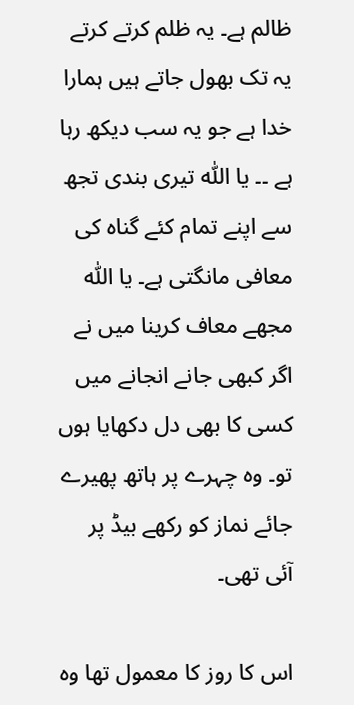ظالم ہے۔ یہ ظلم کرتے کرتے یہ تک بھول جاتے ہیں ہمارا خدا ہے جو یہ سب دیکھ رہا ہے ۔۔ یا اللّٰہ تیری بندی تجھ سے اپنے تمام کئے گناہ کی معافی مانگتی ہے۔ یا اللّٰہ مجھے معاف کرینا میں نے اگر کبھی جانے انجانے میں کسی کا بھی دل دکھایا ہوں تو۔ وہ چہرے پر ہاتھ پھیرے جائے نماز کو رکھے بیڈ پر آئی تھی۔

اس کا روز کا معمول تھا وہ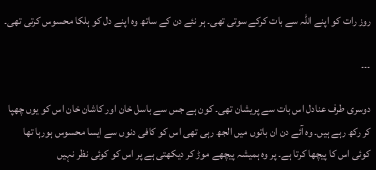روز رات کو اپنے اللّٰہ سے بات کرکے سوتی تھی۔ ہر نئے دن کے ساتھ وہ اپنے دل کو ہلکا محسوس کرتی تھی۔

۔۔۔

دوسری طرف عنادل اس بات سے پریشان تھی۔ کون ہے جس سے باسل خان اور کاشان خان اس کو یوں چھپا کر رکھ رہے ہیں۔ وہ آئے دن ان باتوں میں الجھ رہی تھی اس کو کافی دنوں سے ایسا محسوس ہورہا تھا کوئی اس کا پیچھا کرتا ہے۔ پر وہ ہمیشہ پیچھے موڑ کر دیکھتی ہے پر اس کو کوئی نظر نہیں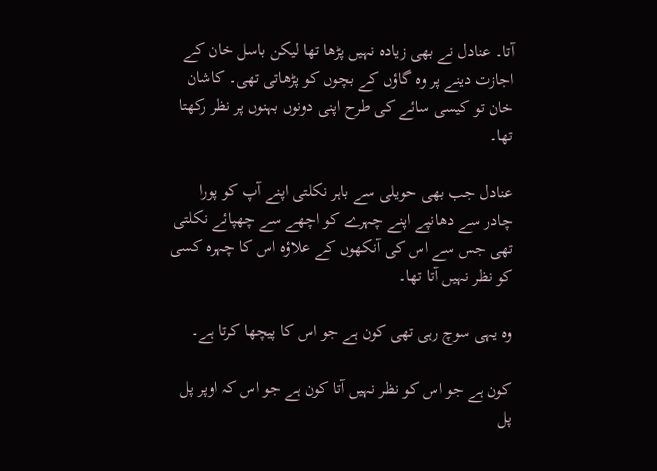آتا۔ عنادل نے بھی زیادہ نہیں پڑھا تھا لیکن باسل خان کے اجازت دینے پر وہ گاؤں کے بچوں کو پڑھاتی تھی۔ کاشان خان تو کیسی سائے کی طرح اپنی دونوں بہنوں پر نظر رکھتا تھا۔

عنادل جب بھی حویلی سے باہر نکلتی اپنے آپ کو پورا چادر سے دھانپے اپنے چہرے کو اچھے سے چھپائے نکلتی تھی جس سے اس کی آنکھوں کے علاؤہ اس کا چہرہ کسی کو نظر نہیں آتا تھا۔

وہ یہی سوچ رہی تھی کون ہے جو اس کا پیچھا کرتا ہے۔

کون ہے جو اس کو نظر نہیں آتا کون ہے جو اس کہ اوپر پل پل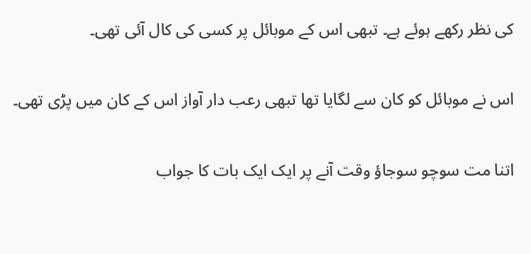کی نظر رکھے ہوئے ہے۔ تبھی اس کے موبائل پر کسی کی کال آئی تھی۔

اس نے موبائل کو کان سے لگایا تھا تبھی رعب دار آواز اس کے کان میں پڑی تھی۔

اتنا مت سوچو سوجاؤ وقت آنے پر ایک ایک بات کا جواب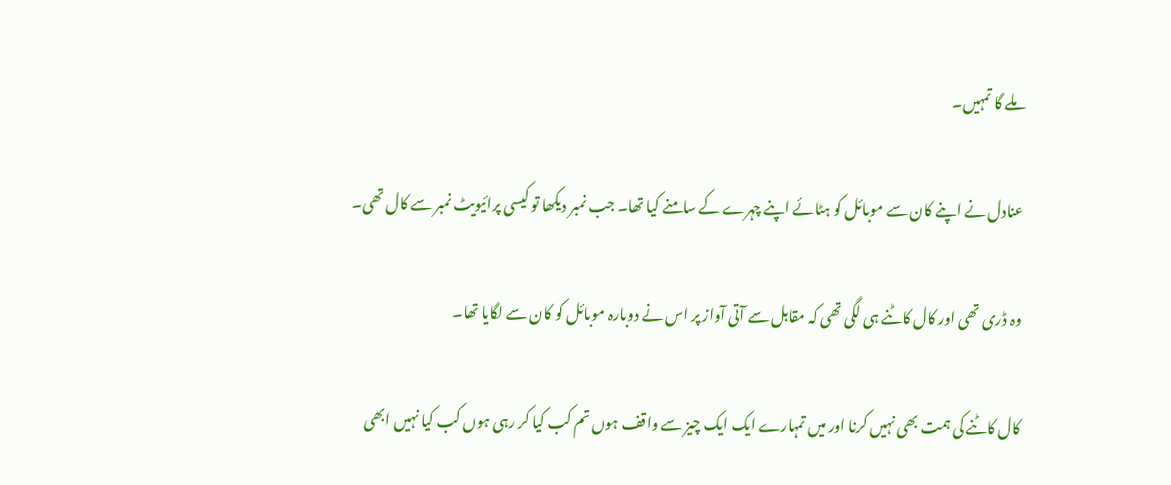ملے گا تمہیں۔

عنادل نے اپنے کان سے موبائل کو ہٹائے اپنے چہرے کے سامنے کیا تھا۔ جب نمبر دیکھا تو کیسی پرائیویٹ نمبر سے کال تھی۔

وہ ڈری تھی اور کال کاٹنے ہی لگی تھی کہ مقابل سے آتی آواز پر اس نے دوبارہ موبائل کو کان سے لگایا تھا۔

کال کاٹنے کی ہمت بھی نہیں کرنا اور میں تمہارے ایک ایک چیز سے واقف ہوں تم کب کیا کر رہی ہوں کب کیا نہیں ابھی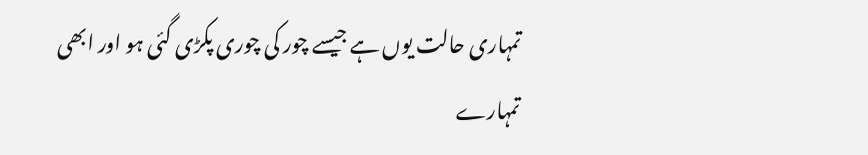تمہاری حالت یوں ہے جیسے چور کی چوری پکڑی گئی ہو اور ابھی تمہارے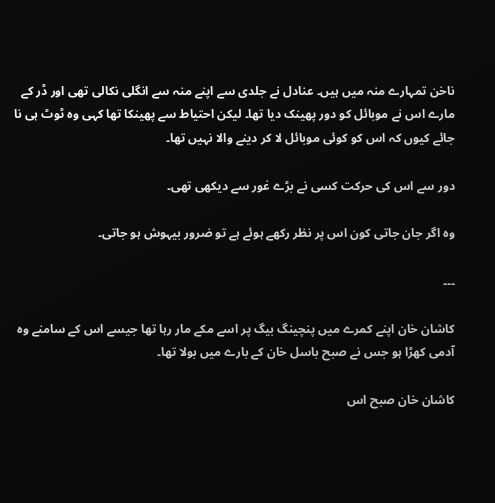ناخن تمہارے منہ میں ہیں۔ عنادل نے جلدی سے اپنے منہ سے انگلی نکالی تھی اور ڈر کے مارے اس نے موبائل کو دور پھینک دیا تھا۔ لیکن احتیاط سے پھینکا تھا کہی وہ ٹوٹ ہی نا جائے کیوں کہ اس کو کوئی موبائل لا کر دینے والا نہیں تھا۔

دور سے اس کی حرکت کسی نے بڑے غور سے دیکھی تھی۔

وہ اگر جان جاتی کون اس پر نظر رکھے ہوئے ہے تو ضرور بیہوش ہو جاتی۔

۔۔۔

کاشان خان اپنے کمرے میں پنچینگ بیگ پر اسے مکے مار رہا تھا جیسے اس کے سامنے وہ آدمی کھڑا ہو جس نے صبح باسل خان کے بارے میں بولا تھا۔

کاشان خان صبح اس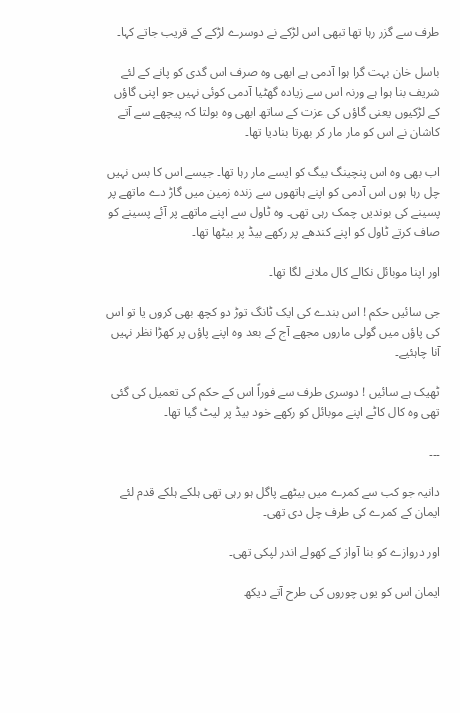طرف سے گزر رہا تھا تبھی اس لڑکے نے دوسرے لڑکے کے قریب جاتے کہا۔

باسل خان بہت گرا ہوا آدمی ہے ابھی وہ صرف اس گدی کو پانے کے لئے شریف بنا ہوا ہے ورنہ اس سے زیادہ گھٹیا آدمی کوئی نہیں جو اپنی گاؤں کے لڑکیوں یعنی گاؤں کی عزت کے ساتھ ابھی وہ بولتا کہ پیچھے سے آتے کاشان نے اس کو مار مار کر بھرتا بنادیا تھا۔

اب بھی وہ اس پنچینگ بیگ کو ایسے مار رہا تھا۔ جیسے اس کا بس نہیں چل رہا ہوں اس آدمی کو اپنے ہاتھوں سے زندہ زمین میں گاڑ دے ماتھے پر پسینے کی بوندیں چمک رہی تھی۔ وہ ٹاول سے اپنے ماتھے پر آئے پسینے کو صاف کرتے ٹاول کو اپنے کندھے پر رکھے بیڈ پر بیٹھا تھا۔

اور اپنا موبائل نکالے کال ملانے لگا تھا۔

جی سائیں حکم ! اس بندے کی ایک ٹانگ توڑ دو کچھ بھی کروں یا تو اس کی پاؤں میں گولی ماروں مجھے آج کے بعد وہ اپنے پاؤں پر کھڑا نظر نہیں آنا چاہئیے۔

ٹھیک ہے سائیں ! دوسری طرف سے فوراً اس کے حکم کی تعمیل کی گئی تھی وہ کال کاٹے اپنے موبائل کو رکھے خود بیڈ پر لیٹ گیا تھا۔

۔۔۔

دانیہ جو کب سے کمرے میں بیٹھے پاگل ہو رہی تھی ہلکے ہلکے قدم لئے ایمان کے کمرے کی طرف چل دی تھی۔

اور دروازے کو بنا آواز کے کھولے اندر لپکی تھی۔

ایمان اس کو یوں چوروں کی طرح آتے دیکھ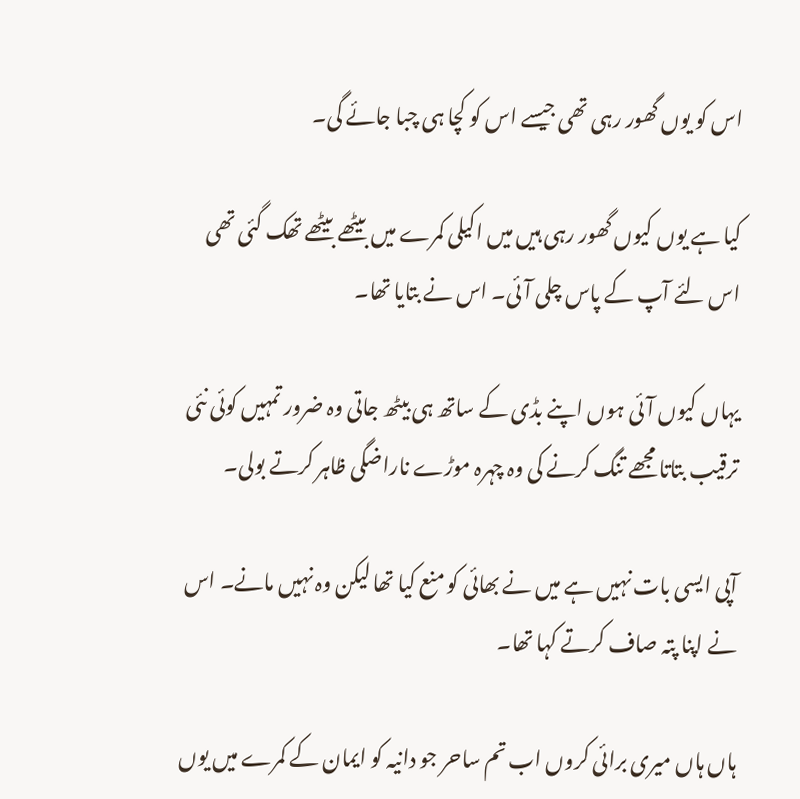اس کو یوں گھور رہی تھی جیسے اس کو کچا ہی چبا جائے گی۔

کیا ہے یوں کیوں گھور رہی ہیں میں اکیلی کمرے میں بیٹھے بیٹھے تھک گئی تھی اس لئے آپ کے پاس چلی آئی۔ اس نے بتایا تھا۔

یہاں کیوں آئی ہوں اپنے بڈی کے ساتھ ہی بیٹھ جاتی وہ ضرور تمہیں کوئی نئی ترقیب بتاتا مجھے تنگ کرنے کی وہ چہرہ موڑے ناراضگی ظاہر کرتے بولی۔

آپی ایسی بات نہیں ہے میں نے بھائی کو منع کیا تھا لیکن وہ نہیں مانے۔ اس نے اپنا پتہ صاف کرتے کہا تھا۔

ہاں ہاں میری برائی کروں اب تم ساحر جو دانیہ کو ایمان کے کمرے میں یوں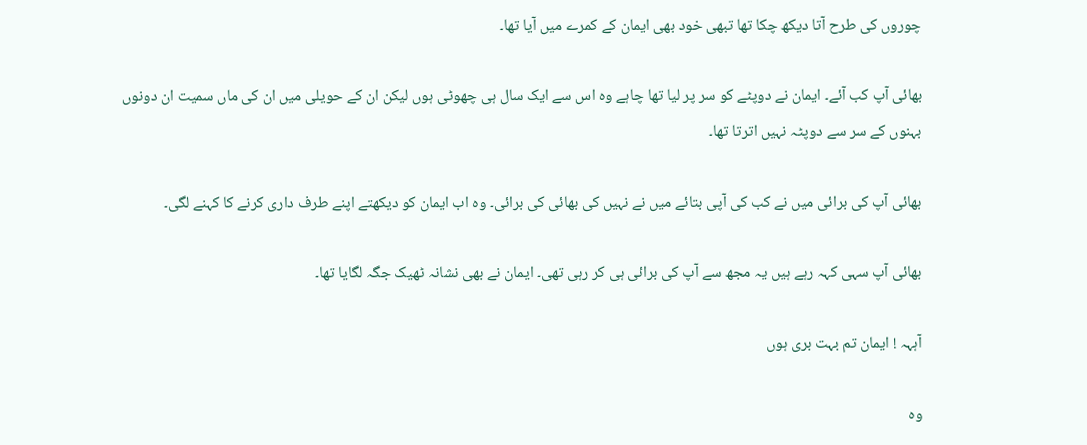چوروں کی طرح آتا دیکھ چکا تھا تبھی خود بھی ایمان کے کمرے میں آیا تھا۔

بھائی آپ کب آئے۔ ایمان نے دوپٹے کو سر پر لیا تھا چاہے وہ اس سے ایک سال ہی چھوٹی ہوں لیکن ان کے حویلی میں ان کی ماں سمیت ان دونوں بہنوں کے سر سے دوپٹہ نہیں اترتا تھا۔

بھائی آپ کی برائی میں نے کب کی آپی بتائے میں نے نہیں کی بھائی کی برائی۔ وہ اب ایمان کو دیکھتے اپنے طرف داری کرنے کا کہنے لگی۔

بھائی آپ سہی کہہ رہے ہیں یہ مجھ سے آپ کی برائی ہی کر رہی تھی۔ ایمان نے بھی نشانہ ٹھیک جگہ لگایا تھا۔

آہہہ ! ایمان تم بہت بری ہوں

وہ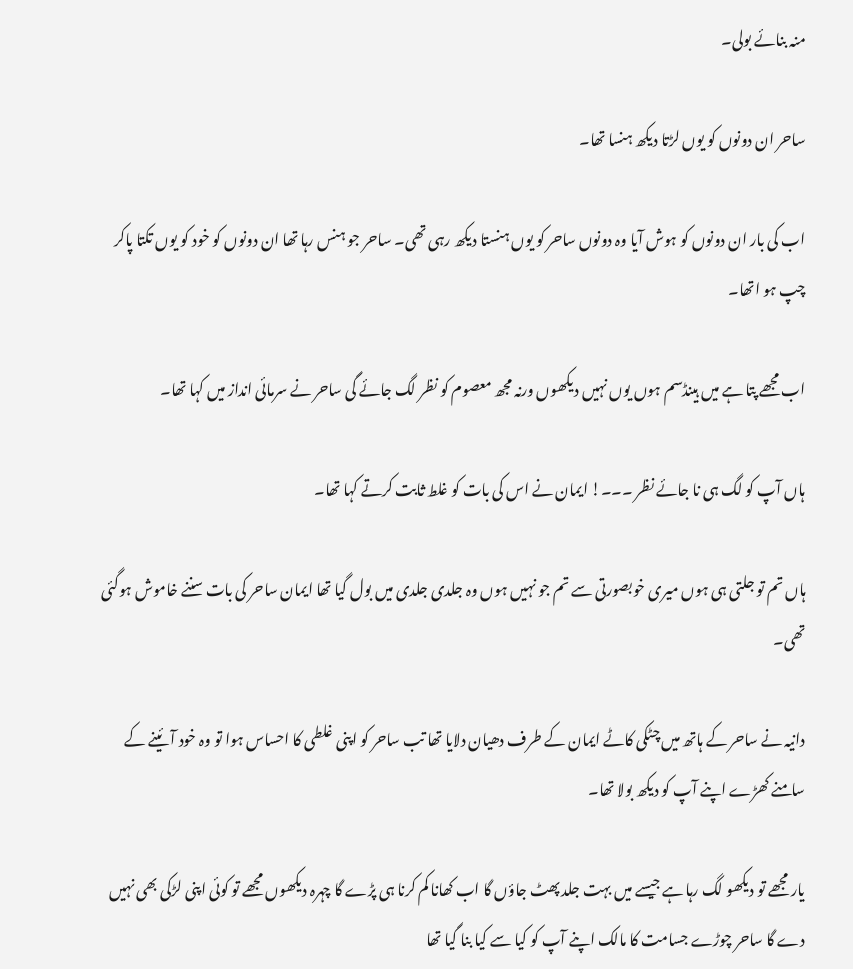منہ بنائے بولی۔

ساحر ان دونوں کو یوں لڑتا دیکھ ہنسا تھا۔

اب کی بار ان دونوں کو ہوش آیا وہ دونوں ساحر کو یوں ہنستا دیکھ رہی تھی۔ ساحر جو ہنس رہا تھا ان دونوں کو خود کو یوں تکتا پاکر چپ ہو اتھا۔

اب مجھے پتا ہے میں ہینڈسم ہوں یوں نہیں دیکھوں ورنہ مجھ معصوم کو نظر لگ جائے گی ساحر نے سرمائی انداز میں کہا تھا۔

ہاں آپ کو لگ ہی نا جائے نظر ۔۔۔! ایمان نے اس کی بات کو غلط ثابت کرتے کہا تھا۔

ہاں تم تو جلتی ہی ہوں میری خوبصورتی سے تم جو نہیں ہوں وہ جلدی جلدی میں بول گیا تھا ایمان ساحر کی بات سننے خاموش ہوگئی تھی۔

دانیہ نے ساحر کے ہاتھ میں چٹکی کاٹے ایمان کے طرف دھیان دلایا تھا تب ساحر کو اپنی غلطی کا احساس ہوا تو وہ خود آئینے کے سامنے کھڑے اپنے آپ کو دیکھ بولا تھا۔

یار مجھے تو دیکھو لگ رہا ہے جیسے میں بہت جلد پھٹ جاؤں گا اب کھانا کم کرنا ہی پڑے گا چہرہ دیکھوں مجھے تو کوئی اپنی لڑکی بھی نہیں دے گا ساحر چوڑے جسامت کا مالک اپنے آپ کو کیا سے کیا بنا گیا تھا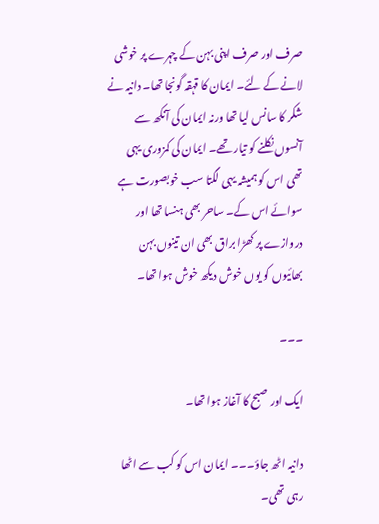صرف اور صرف اپنی بہن کے چہرے پر خوشی لانے کے لئے۔ ایمان کا قہقہ گونجا تھا۔ دانیہ نے شکر کا سانس لیا تھا ورنہ ایمان کی آنکھ سے آنسوں نکلنے کو تیار تھے۔ ایمان کی کمزوری یہی تھی اس کو ہمیشہ یہی لگتا سب خوبصورت ہے سوائے اس کے۔ ساحر بھی ہنسا تھا اور دروازے پر کھڑا براق بھی ان تینوں بہن بھائیوں کو یوں خوش دیکھ خوش ہوا تھا۔

۔۔۔

ایک اور صبح کا آغاز ہوا تھا۔

دانیہ اٹھ جاؤ۔۔۔ ایمان اس کو کب سے اٹھا رہی تھی۔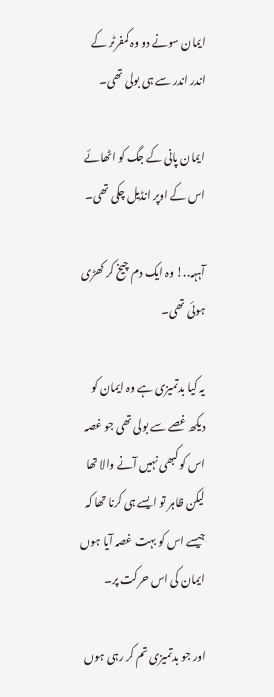ایمان سونے دو وہ کمفرٹر کے اندر اندر سے ہی بولی تھی۔

ایمان پانی کے جگ کو اٹھائے اس کے اوپر انڈیل چکی تھی۔

آہہہ..! وہ ایک دم چیخ کر کھڑی ہوئی تھی۔

یہ کیا بدتمیزی ہے وہ ایمان کو دیکھ غصے سے بولی تھی جو غصہ اس کو کبھی نہیں آنے والا تھا لیکن ظاہر تو ایسے ہی کرنا تھا کہ جیسے اس کو بہت غصہ آیا ہوں ایمان کی اس حرکت پر۔

اور جو بدتمیزی تم کر رہی ہوں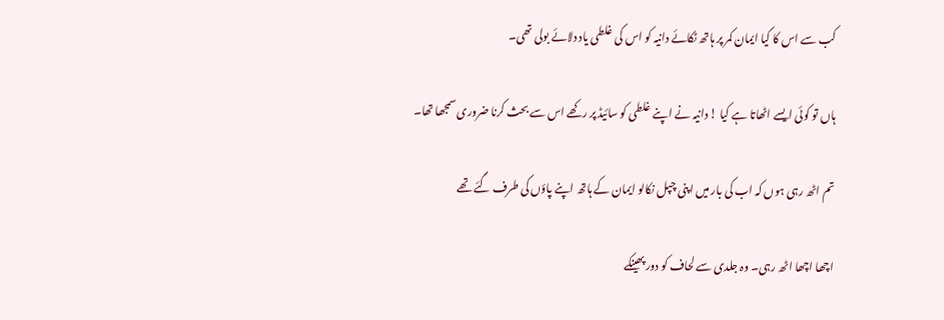کب سے اس کا کیا ایمان کمر پر ہاتھ ٹکائے دانیہ کو اس کی غلطی یاد دلائے بولی تھی۔

ہاں تو کوئی ایسے اٹھاتا ہے کیا ! دانیہ نے اپنے غلطی کو سائیڈ پر رکھے اس سے بحث کرنا ضروری سمجھا تھا۔

تم اٹھ رہی ہوں کہ اب کی بار میں اپنی چپل نکالو ایمان کے ہاتھ اپنے پاؤں کی طرف گئے تھے

اچھا اچھا اٹھ رہی۔ وہ جلدی سے لحاف کو دور پھینکے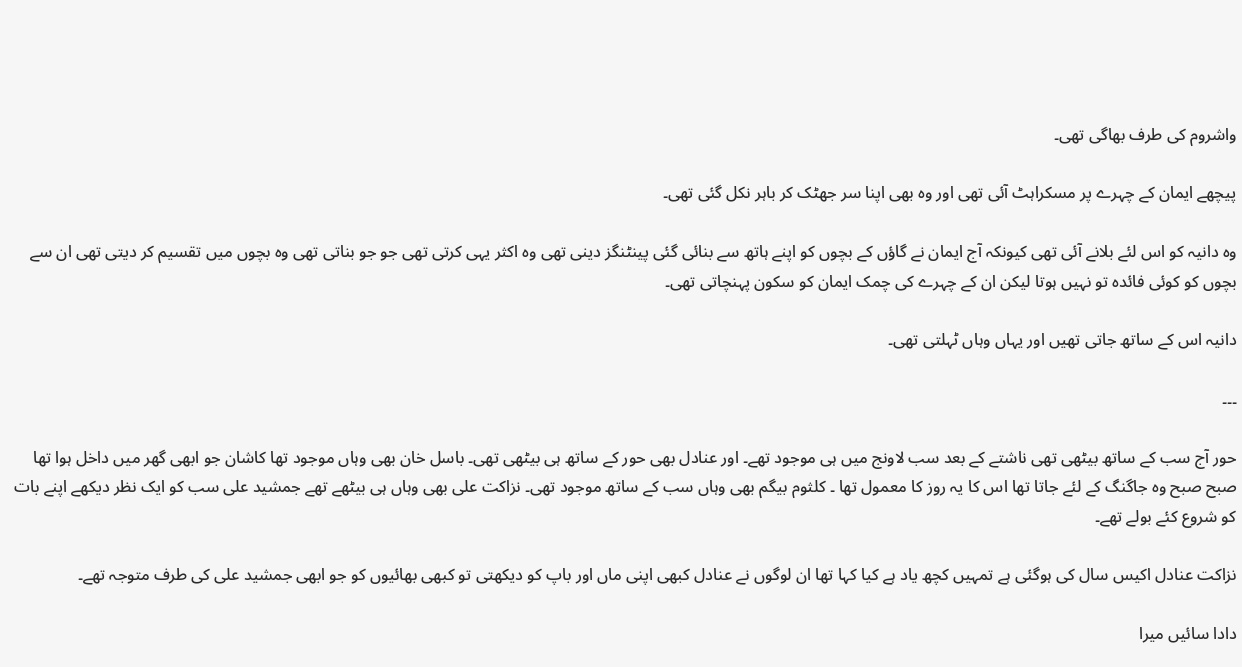واشروم کی طرف بھاگی تھی۔

پیچھے ایمان کے چہرے پر مسکراہٹ آئی تھی اور وہ بھی اپنا سر جھٹک کر باہر نکل گئی تھی۔

وہ دانیہ کو اس لئے بلانے آئی تھی کیونکہ آج ایمان نے گاؤں کے بچوں کو اپنے ہاتھ سے بنائی گئی پینٹنگز دینی تھی وہ اکثر یہی کرتی تھی جو جو بناتی تھی وہ بچوں میں تقسیم کر دیتی تھی ان سے بچوں کو کوئی فائدہ تو نہیں ہوتا لیکن ان کے چہرے کی چمک ایمان کو سکون پہنچاتی تھی۔

دانیہ اس کے ساتھ جاتی تھیں اور یہاں وہاں ٹہلتی تھی۔

۔۔۔

حور آج سب کے ساتھ بیٹھی تھی ناشتے کے بعد سب لاونج میں ہی موجود تھے۔ اور عنادل بھی حور کے ساتھ ہی بیٹھی تھی۔ باسل خان بھی وہاں موجود تھا کاشان جو ابھی گھر میں داخل ہوا تھا صبح صبح وہ جاگنگ کے لئے جاتا تھا اس کا یہ روز کا معمول تھا ۔ کلثوم بیگم بھی وہاں سب کے ساتھ موجود تھی۔ نزاکت علی بھی وہاں ہی بیٹھے تھے جمشید علی سب کو ایک نظر دیکھے اپنے بات کو شروع کئے بولے تھے۔

نزاکت عنادل اکیس سال کی ہوگئی ہے تمہیں کچھ یاد ہے کیا کہا تھا ان لوگوں نے عنادل کبھی اپنی ماں اور باپ کو دیکھتی تو کبھی بھائیوں کو جو ابھی جمشید علی کی طرف متوجہ تھے۔

دادا سائیں میرا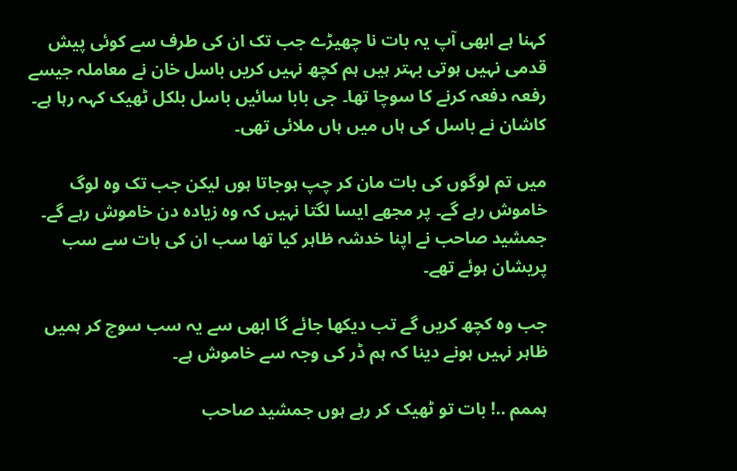کہنا ہے ابھی آپ یہ بات نا چھیڑے جب تک ان کی طرف سے کوئی پیش قدمی نہیں ہوتی بہتر ہیں ہم کچھ نہیں کریں باسل خان نے معاملہ جیسے رفعہ دفعہ کرنے کا سوچا تھا۔ جی بابا سائیں باسل بلکل ٹھیک کہہ رہا ہے۔ کاشان نے باسل کی ہاں میں ہاں ملائی تھی۔

میں تم لوگوں کی بات مان کر چپ ہوجاتا ہوں لیکن جب تک وہ لوگ خاموش رہے گے۔ پر مجھے ایسا لگتا نہیں کہ وہ زیادہ دن خاموش رہے گے۔ جمشید صاحب نے اپنا خدشہ ظاہر کیا تھا سب ان کی بات سے سب پریشان ہوئے تھے۔

جب وہ کچھ کریں گے تب دیکھا جائے گا ابھی سے یہ سب سوچ کر ہمیں ظاہر نہیں ہونے دینا کہ ہم ڈر کی وجہ سے خاموش ہے۔

ہممم ..! بات تو ٹھیک کر رہے ہوں جمشید صاحب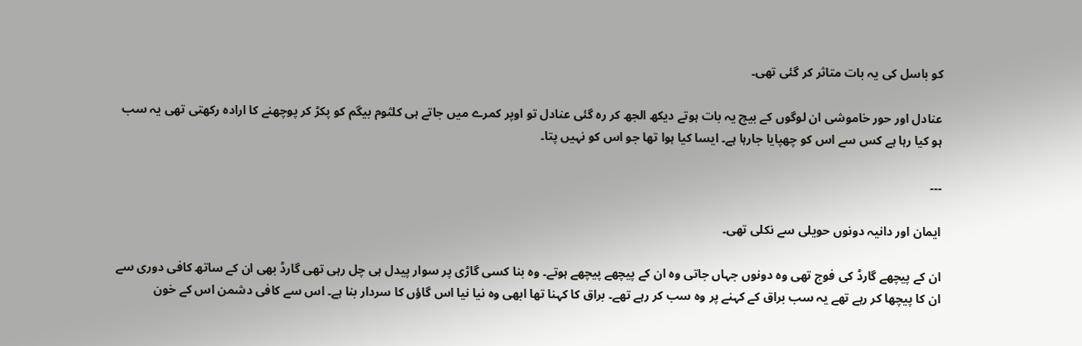کو باسل کی یہ بات متاثر کر گئی تھی۔

عنادل اور حور خاموشی ان لوگوں کے بیچ یہ بات ہوتے دیکھ الجھ کر رہ گئی عنادل تو اوپر کمرے میں جاتے ہی کلثوم بیگم کو پکڑ کر پوچھنے کا ارادہ رکھتی تھی یہ سب ہو کیا رہا ہے کس سے اس کو چھپایا جارہا ہے۔ ایسا کیا ہوا تھا جو اس کو نہیں پتا۔

۔۔۔

ایمان اور دانیہ دونوں حویلی سے نکلی تھی۔

ان کے پیچھے گارڈ کی فوج تھی وہ دونوں جہاں جاتی وہ ان کے پیچھے پیچھے ہوتے۔ وہ بنا کسی گاڑی پر سوار پیدل ہی چل رہی تھی گارڈ بھی ان کے ساتھ کافی دوری سے ان کا پیچھا کر رہے تھے یہ سب براق کے کہنے پر وہ سب کر رہے تھے۔ براق کا کہنا تھا ابھی وہ نیا نیا اس گاؤں کا سردار بنا ہے۔ اس سے کافی دشمن اس کے خون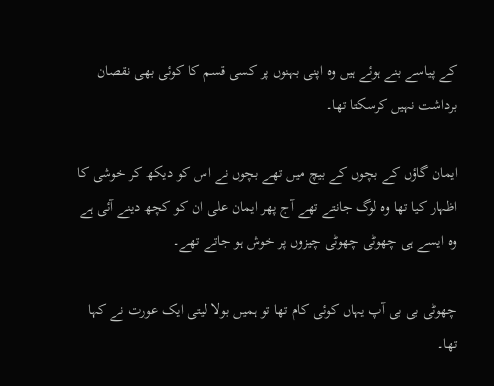کے پیاسے بنے ہوئے ہیں وہ اپنی بہنوں پر کسی قسم کا کوئی بھی نقصان برداشت نہیں کرسکتا تھا۔

ایمان گاؤں کے بچوں کے بیچ میں تھے بچوں نے اس کو دیکھ کر خوشی کا اظہار کیا تھا وہ لوگ جانتے تھے آج پھر ایمان علی ان کو کچھ دینے آئی ہے وہ ایسے ہی چھوٹی چھوٹی چیزوں پر خوش ہو جاتے تھے۔

چھوٹی بی بی آپ یہاں کوئی کام تھا تو ہمیں بولا لیتی ایک عورت نے کہا تھا۔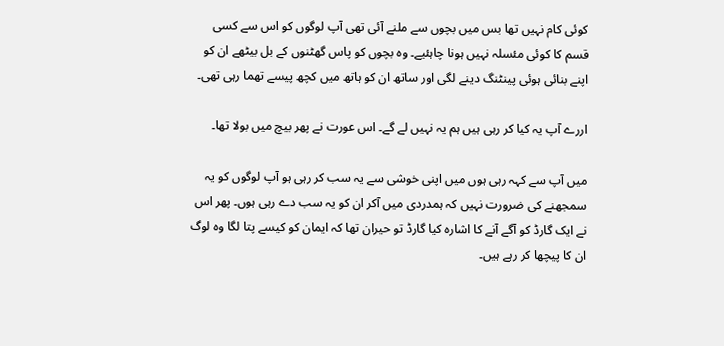کوئی کام نہیں تھا بس میں بچوں سے ملنے آئی تھی آپ لوگوں کو اس سے کسی قسم کا کوئی مئسلہ نہیں ہونا چاہئیے۔ وہ بچوں کو پاس گھٹنوں کے بل بیٹھے ان کو اپنے بنائی ہوئی پینٹنگ دینے لگی اور ساتھ ان کو ہاتھ میں کچھ پیسے تھما رہی تھی۔

اررے آپ یہ کیا کر رہی ہیں ہم یہ نہیں لے گے۔ اس عورت نے پھر بیچ میں بولا تھا۔

میں آپ سے کہہ رہی ہوں میں اپنی خوشی سے یہ سب کر رہی ہو آپ لوگوں کو یہ سمجھنے کی ضرورت نہیں کہ ہمدردی میں آکر ان کو یہ سب دے رہی ہوں۔ پھر اس نے ایک گارڈ کو آگے آنے کا اشارہ کیا گارڈ تو حیران تھا کہ ایمان کو کیسے پتا لگا وہ لوگ ان کا پیچھا کر رہے ہیں۔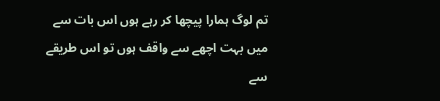تم لوگ ہمارا پیچھا کر رہے ہوں اس بات سے میں بہت اچھے سے واقف ہوں تو اس طریقے سے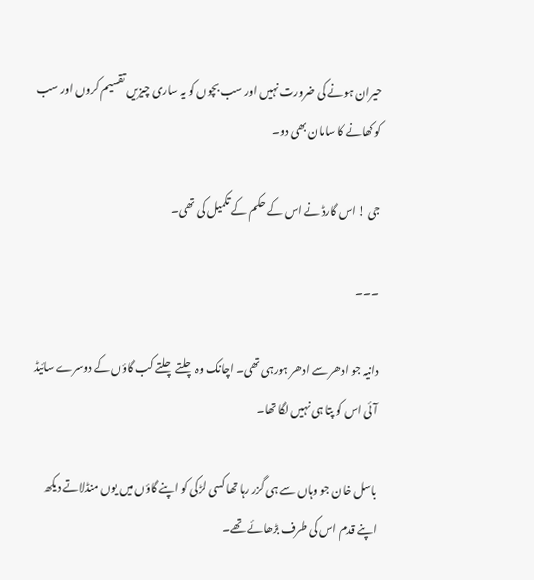حیران ہونے کی ضرورت نہیں اور سب بچوں کو یہ ساری چیزیں تقسیم کروں اور سب کو کھانے کا سامان بھی دو۔

جی ! اس گارڈ نے اس کے حکم کے تکمیل کی تھی۔

۔۔۔

دانیہ جو ادھر سے ادھر ہورہی تھی۔ اچانک وہ چلتے چلتے کب گاؤں کے دوسرے سائیڈ آئی اس کو پتا ہی نہیں لگا تھا۔

باسل خان جو وہاں سے ہی گزر رہا تھا کسی لڑکی کو اپنے گاؤں میں یوں منڈلاتے دیکھ اپنے قدم اس کی طرف بڑھائے تھے۔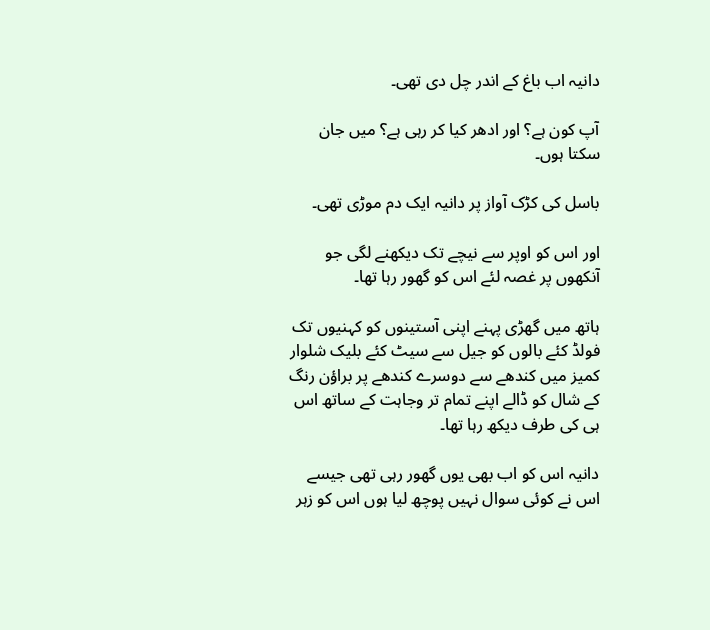دانیہ اب باغ کے اندر چل دی تھی۔

آپ کون ہے؟ اور ادھر کیا کر رہی ہے؟ میں جان سکتا ہوں۔

باسل کی کڑک آواز پر دانیہ ایک دم موڑی تھی۔

اور اس کو اوپر سے نیچے تک دیکھنے لگی جو آنکھوں پر غصہ لئے اس کو گھور رہا تھا۔

ہاتھ میں گھڑی پہنے اپنی آستینوں کو کہنیوں تک فولڈ کئے بالوں کو جیل سے سیٹ کئے بلیک شلوار کمیز میں کندھے سے دوسرے کندھے پر براؤن رنگ کے شال کو ڈالے اپنے تمام تر وجاہت کے ساتھ اس ہی کی طرف دیکھ رہا تھا۔

دانیہ اس کو اب بھی یوں گھور رہی تھی جیسے اس نے کوئی سوال نہیں پوچھ لیا ہوں اس کو زہر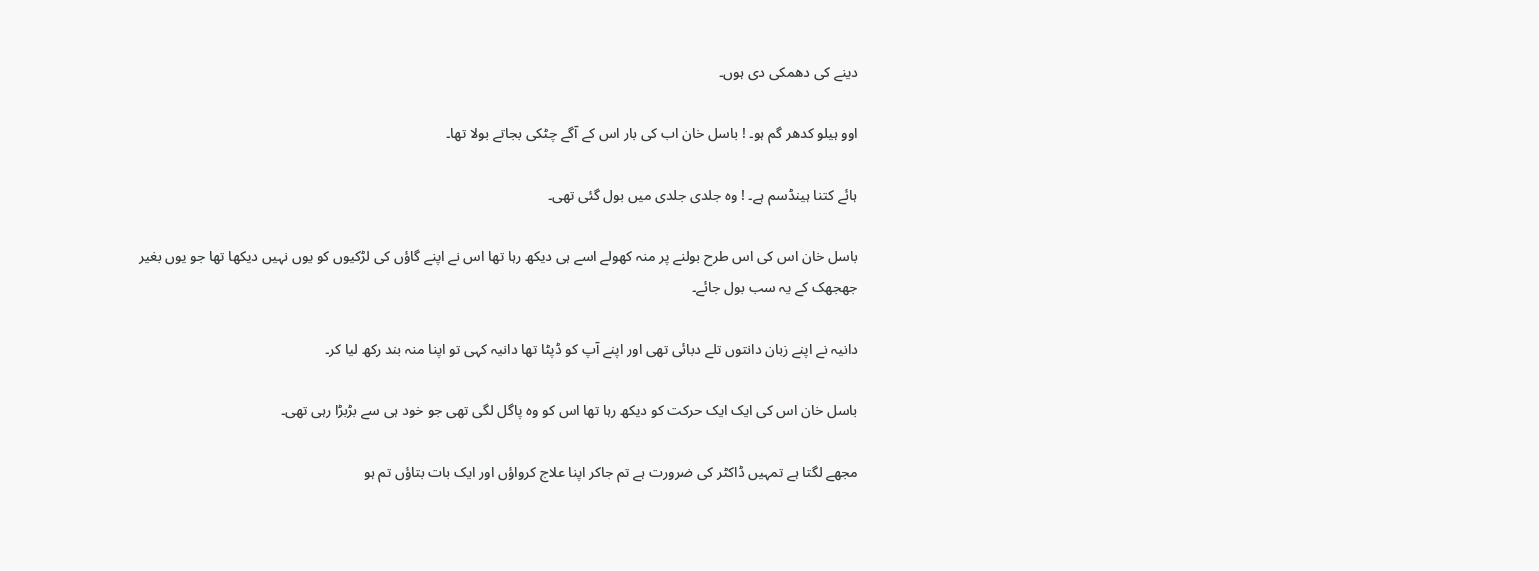دینے کی دھمکی دی ہوں۔

اوو ہیلو کدھر گم ہو۔ ! باسل خان اب کی بار اس کے آگے چٹکی بجاتے بولا تھا۔

ہائے کتنا ہینڈسم ہے۔ ! وہ جلدی جلدی میں بول گئی تھی۔

باسل خان اس کی اس طرح بولنے پر منہ کھولے اسے ہی دیکھ رہا تھا اس نے اپنے گاؤں کی لڑکیوں کو یوں نہیں دیکھا تھا جو یوں بغیر جھجھک کے یہ سب بول جائے۔

دانیہ نے اپنے زبان دانتوں تلے دبائی تھی اور اپنے آپ کو ڈپٹا تھا دانیہ کہی تو اپنا منہ بند رکھ لیا کر۔

باسل خان اس کی ایک ایک حرکت کو دیکھ رہا تھا اس کو وہ پاگل لگی تھی جو خود ہی سے بڑبڑا رہی تھی۔

مجھے لگتا ہے تمہیں ڈاکٹر کی ضرورت ہے تم جاکر اپنا علاج کرواؤں اور ایک بات بتاؤں تم ہو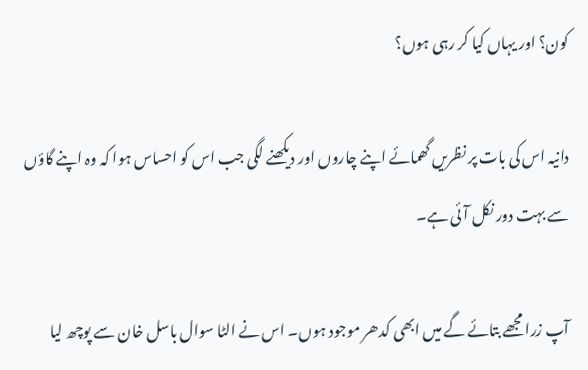کون؟ اور یہاں کیا کر رہی ہوں؟

دانیہ اس کی بات پر نظریں گھمائے اپنے چاروں اور دیکھنے لگی جب اس کو احساس ہوا کہ وہ اپنے گاؤں سے بہت دور نکل آئی ہے۔

آپ زرا مجھے بتائے گے میں ابھی کدھر موجود ہوں۔ اس نے الٹا سوال باسل خان سے پوچھ لیا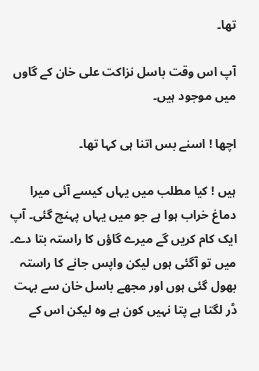تھا۔

آپ اس وقت باسل نزاکت علی خان کے گاوں میں موجود ہیں۔

اچھا ! اسنے بس اتنا ہی کہا تھا۔

ہیں ! کیا مطلب میں یہاں کیسے آئی میرا دماغ خراب ہوا ہے جو میں یہاں پہنچ گئی۔ آپ ایک کام کریں گے میرے گاؤں کا راستہ بتا دے۔ میں تو آگئی ہوں لیکن واپس جانے کا راستہ بھول گئی ہوں اور مجھے باسل خان سے بہت ڈر لگتا ہے پتا نہیں کون ہے وہ لیکن اس کے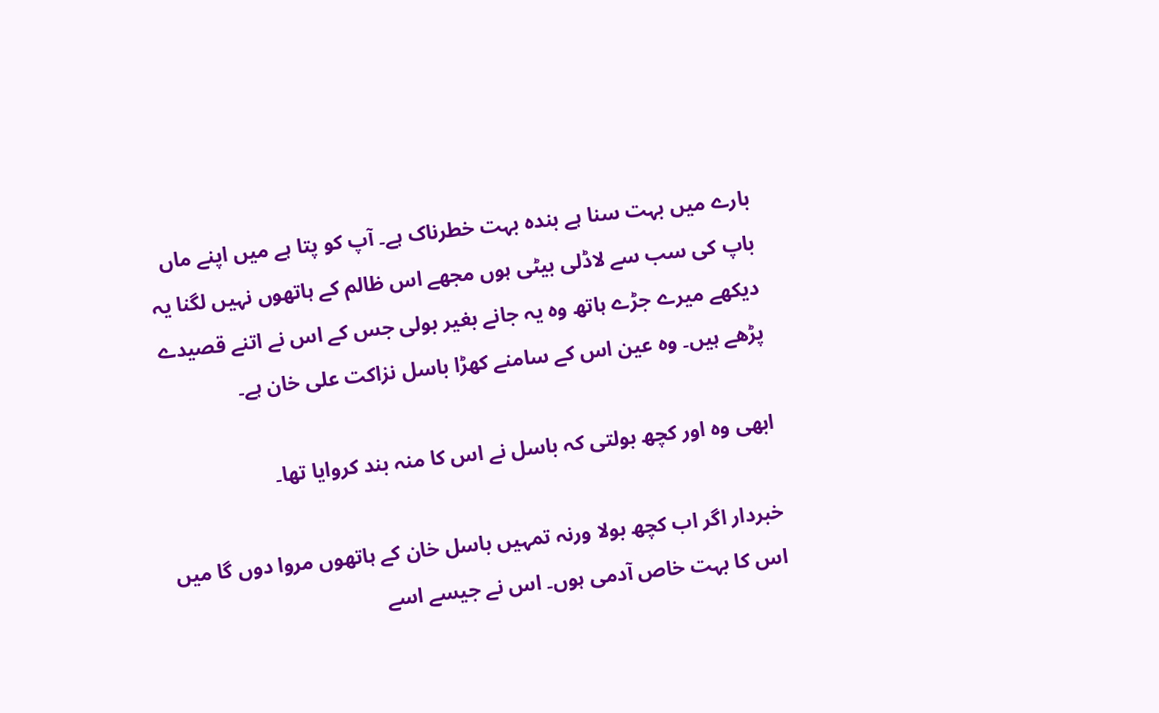بارے میں بہت سنا ہے بندہ بہت خطرناک ہے۔ آپ کو پتا ہے میں اپنے ماں باپ کی سب سے لاڈلی بیٹی ہوں مجھے اس ظالم کے ہاتھوں نہیں لگنا یہ دیکھے میرے جڑے ہاتھ وہ یہ جانے بغیر بولی جس کے اس نے اتنے قصیدے پڑھے ہیں۔ وہ عین اس کے سامنے کھڑا باسل نزاکت علی خان ہے۔

ابھی وہ اور کچھ بولتی کہ باسل نے اس کا منہ بند کروایا تھا۔

خبردار اگر اب کچھ بولا ورنہ تمہیں باسل خان کے ہاتھوں مروا دوں گا میں اس کا بہت خاص آدمی ہوں۔ اس نے جیسے اسے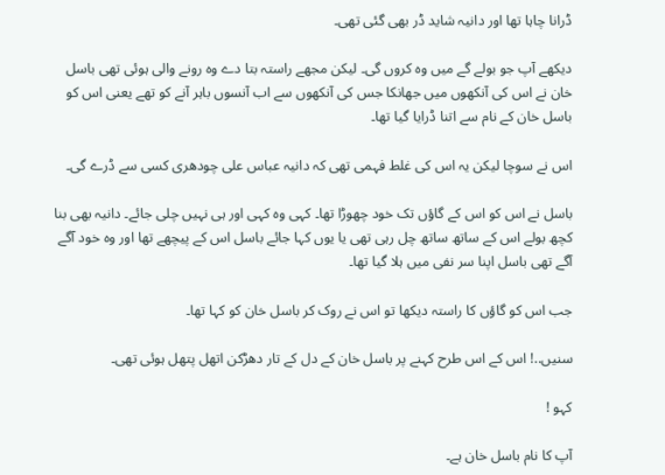ڈرانا چاہا تھا اور دانیہ شاید ڈر بھی گئی تھی۔

دیکھے آپ جو بولے گے میں وہ کروں گی۔ لیکن مجھے راستہ بتا دے وہ رونے والی ہوئی تھی باسل خان نے اس کی آنکھوں میں جھانکا جس کی آنکھوں سے اب آنسوں باہر آنے کو تھے یعنی اس کو باسل خان کے نام سے اتنا ڈرایا گیا تھا۔

اس نے سوچا لیکن یہ اس کی غلط فہمی تھی کہ دانیہ عباس علی چودھری کسی سے ڈرے گی۔

باسل نے اس کو اس کے گاؤں تک خود چھوڑا تھا۔ کہی وہ کہی اور ہی نہیں چلی جائے۔ دانیہ بھی بنا کچھ بولے اس کے ساتھ ساتھ چل رہی تھی یا یوں کہا جائے باسل اس کے پیچھے تھا اور وہ خود آگے آگے تھی باسل اپنا سر نفی میں ہلا گیا تھا۔

جب اس کو گاؤں کا راستہ دیکھا تو اس نے روک کر باسل خان کو کہا تھا۔

سنیں..! اس کے اس طرح کہنے پر باسل خان کے دل کے تار دھڑکن اتھل پتھل ہوئی تھی۔

کہو !

آپ کا نام باسل خان ہے۔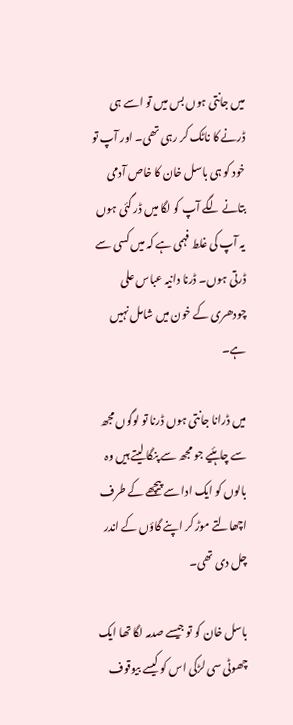میں جانتی ہوں بس میں تو اسے ہی ڈرنے کا ناٹک کر رہی تھی۔ اور آپ تو خود کو ہی باسل خان کا خاص آدمی بتانے لگے آپ کو لگا میں ڈر گئی ہوں یہ آپ کی غلط فہمی ہے کہ میں کسی سے ڈرتی ہوں۔ ڈرنا دانیہ عباس علی چودھری کے خون میں شامل نہیں ہے۔

میں ڈرانا جانتی ہوں ڈرنا تو لوگوں مجھ سے چاہئیے جو مجھ سے پنگا لیتے ہیں وہ بالوں کو ایک ادا سے پیچھے کے طرف اچھالتے موڑ کر اپنے گاؤں کے اندر چل دی تھی۔

باسل خان کو تو جیسے صدمہ لگا تھا ایک چھوٹی سی لڑکی اس کو کیسے بیوقوف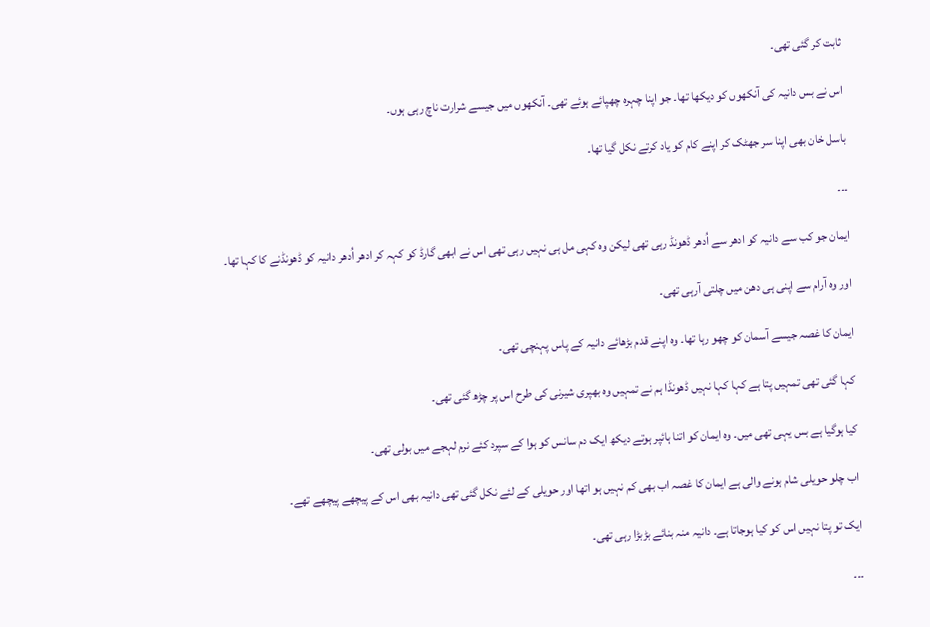ثابت کر گئی تھی۔

اس نے بس دانیہ کی آنکھوں کو دیکھا تھا۔ جو اپنا چہرہ چھپائے ہوئے تھی۔ آنکھوں میں جیسے شرارت ناچ رہی ہوں۔

باسل خان بھی اپنا سر جھٹک کر اپنے کام کو یاد کرتے نکل گیا تھا۔

۔۔۔

ایمان جو کب سے دانیہ کو ادھر سے اُدھر ڈھونڈ رہی تھی لیکن وہ کہی مل ہی نہیں رہی تھی اس نے ابھی گارڈ کو کہہ کر ادھر اُدھر دانیہ کو ڈھونڈنے کا کہا تھا۔

اور وہ آرام سے اپنی ہی دھن میں چلتی آرہی تھی۔

ایمان کا غصہ جیسے آسمان کو چھو رہا تھا۔ وہ اپنے قدم بڑھائے دانیہ کے پاس پہنچی تھی۔

کہا گئی تھی تمہیں پتا ہے کہا کہا نہیں ڈھونڈا ہم نے تمہیں وہ بھپری شیرنی کی طرح اس پر چڑھ گئی تھی۔

کیا ہوگیا ہے بس یہی تھی میں۔ وہ ایمان کو اتنا ہائپر ہوتے دیکھ ایک دم سانس کو ہوا کے سپرد کئے نرم لہجے میں بولی تھی۔

اب چلو حویلی شام ہونے والی ہے ایمان کا غصہ اب بھی کم نہیں ہو اتھا اور حویلی کے لئے نکل گئی تھی دانیہ بھی اس کے پیچھے پیچھے تھے۔

ایک تو پتا نہیں اس کو کیا ہوجاتا ہے۔ دانیہ منہ بنائے بڑبڑا رہی تھی۔

۔۔۔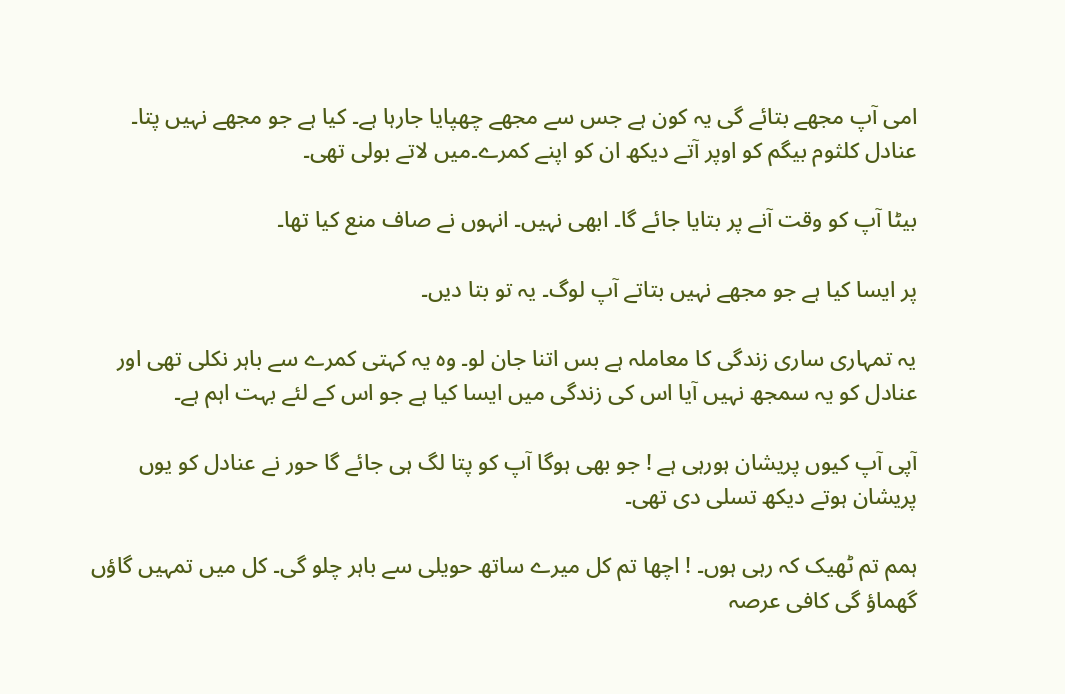امی آپ مجھے بتائے گی یہ کون ہے جس سے مجھے چھپایا جارہا ہے۔ کیا ہے جو مجھے نہیں پتا۔ عنادل کلثوم بیگم کو اوپر آتے دیکھ ان کو اپنے کمرے۔میں لاتے بولی تھی۔

بیٹا آپ کو وقت آنے پر بتایا جائے گا۔ ابھی نہیں۔ انہوں نے صاف منع کیا تھا۔

پر ایسا کیا ہے جو مجھے نہیں بتاتے آپ لوگ۔ یہ تو بتا دیں۔

یہ تمہاری ساری زندگی کا معاملہ ہے بس اتنا جان لو۔ وہ یہ کہتی کمرے سے باہر نکلی تھی اور عنادل کو یہ سمجھ نہیں آیا اس کی زندگی میں ایسا کیا ہے جو اس کے لئے بہت اہم ہے۔

آپی آپ کیوں پریشان ہورہی ہے ! جو بھی ہوگا آپ کو پتا لگ ہی جائے گا حور نے عنادل کو یوں پریشان ہوتے دیکھ تسلی دی تھی۔

ہمم تم ٹھیک کہ رہی ہوں۔ ! اچھا تم کل میرے ساتھ حویلی سے باہر چلو گی۔ کل میں تمہیں گاؤں گھماؤ گی کافی عرصہ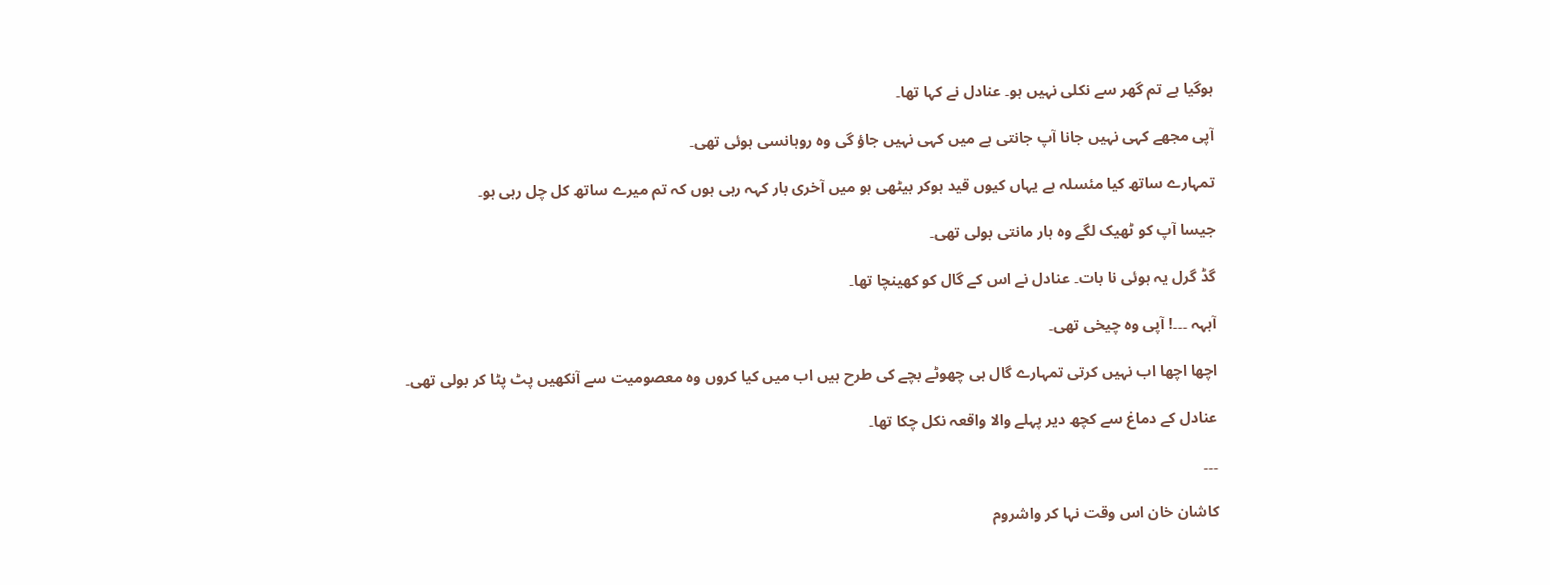ہوگیا ہے تم گھر سے نکلی نہیں ہو۔ عنادل نے کہا تھا۔

آپی مجھے کہی نہیں جانا آپ جانتی ہے میں کہی نہیں جاؤ گی وہ روہانسی ہوئی تھی۔

تمہارے ساتھ کیا مئسلہ ہے یہاں کیوں قید ہوکر بیٹھی ہو میں آخری بار کہہ رہی ہوں کہ تم میرے ساتھ کل چل رہی ہو۔

جیسا آپ کو ٹھیک لگے وہ ہار مانتی بولی تھی۔

گڈ گرل یہ ہوئی نا بات۔ عنادل نے اس کے گال کو کھینچا تھا۔

آہہہ ۔۔۔! آپی وہ چیخی تھی۔

اچھا اچھا اب نہیں کرتی تمہارے گال ہی چھوٹے بچے کی طرح ہیں اب میں کیا کروں وہ معصومیت سے آنکھیں پٹ پٹا کر بولی تھی۔

عنادل کے دماغ سے کچھ دیر پہلے والا واقعہ نکل چکا تھا۔

۔۔۔

کاشان خان اس وقت نہا کر واشروم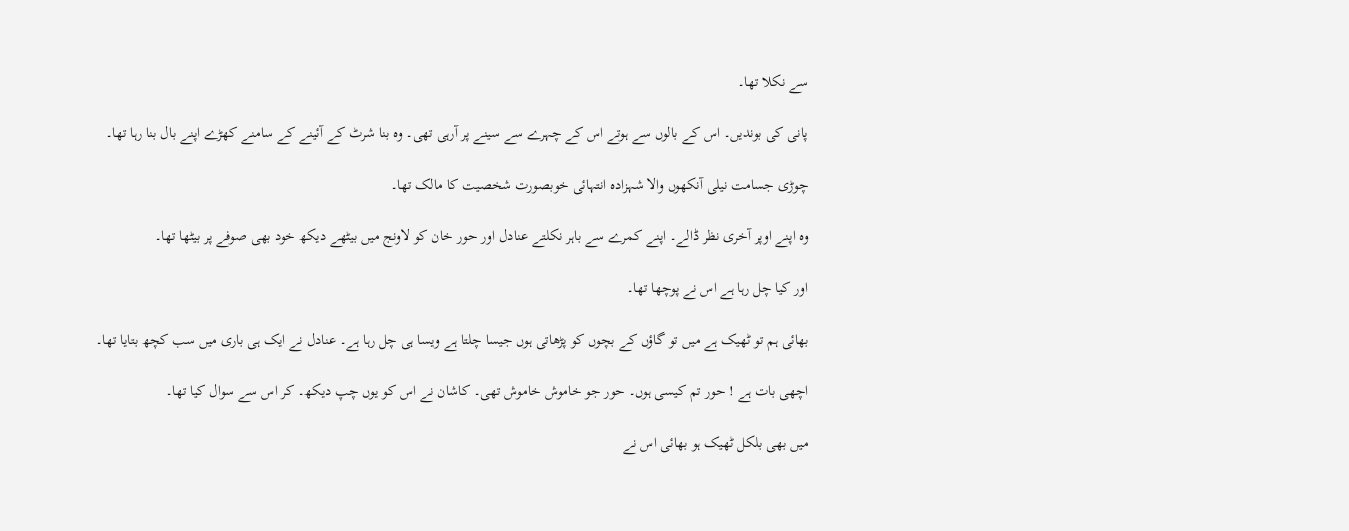سے نکلا تھا۔

پانی کی بوندیں۔ اس کے بالوں سے ہوتے اس کے چہرے سے سینے پر آرہی تھی۔ وہ بنا شرٹ کے آئینے کے سامنے کھڑے اپنے بال بنا رہا تھا۔

چوڑی جسامت نیلی آنکھوں والا شہزادہ انتہائی خوبصورت شخصیت کا مالک تھا۔

وہ اپنے اوپر آخری نظر ڈالے۔ اپنے کمرے سے باہر نکلتے عنادل اور حور خان کو لاونج میں بیٹھے دیکھ خود بھی صوفے پر بیٹھا تھا۔

اور کیا چل رہا ہے اس نے پوچھا تھا۔

بھائی ہم تو ٹھیک ہے میں تو گاؤں کے بچوں کو پڑھاتی ہوں جیسا چلتا ہے ویسا ہی چل رہا ہے۔ عنادل نے ایک ہی باری میں سب کچھ بتایا تھا۔

اچھی بات ہے ! حور تم کیسی ہوں۔ حور جو خاموش خاموش تھی۔ کاشان نے اس کو یوں چپ دیکھ۔ کر اس سے سوال کیا تھا۔

میں بھی بلکل ٹھیک ہو بھائی اس نے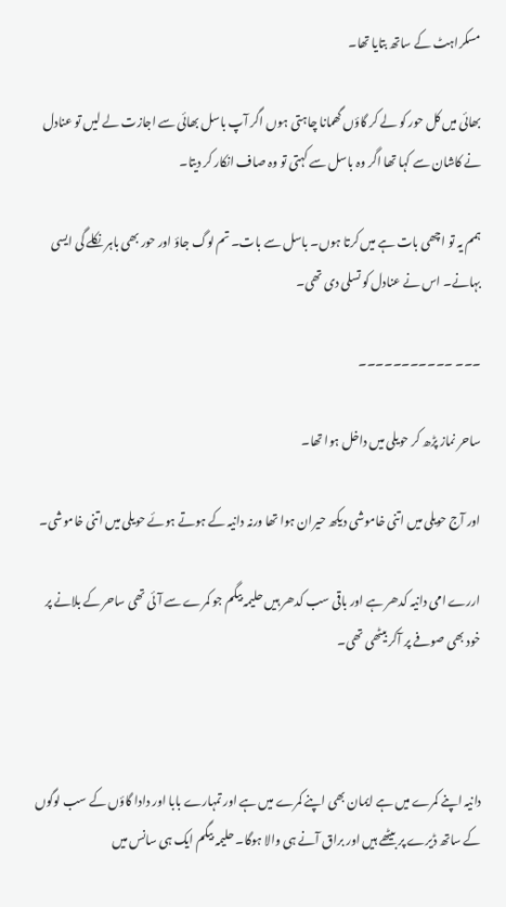مسکراہٹ کے ساتھ بتایا تھا۔

بھائی میں کل حور کو لے کر گاؤں گھمانا چاہتی ہوں اگر آپ باسل بھائی سے اجازت لے لیں تو عنادل نے کاشان سے کہا تھا اگر وہ باسل سے کہتی تو وہ صاف انکار کر دیتا۔

ہمم یہ تو اچھی بات ہے میں کرتا ہوں۔ باسل سے بات۔ تم لوگ جاؤ اور حور بھی باہر نکلے گی ایسی بہانے۔ اس نے عنادل کو تسلی دی تھی۔

۔۔۔ ۔۔۔۔۔۔۔۔۔۔۔

ساحر نماز پڑھ کر حویلی میں داخل ہوا تھا۔

اور آج حویلی میں اتنی خاموشی دیکھ حیران ہوا تھا ورنہ دانیہ کے ہوتے ہوئے حویلی میں اتنی خاموشی۔

اررے امی دانیہ کدھر ہے اور باقی سب کدھر ہیں حلیمہ بیگم جو کمرے سے آئی تھی ساحر کے بلانے پر خود بھی صوفے پر آکر بیٹھی تھی۔



دانیہ اپنے کمرے میں ہے ایمان بھی اپنے کمرے میں ہے اور تمہارے بابا اور دادا گاؤں کے سب لوگوں کے ساتھ ڈیرے پر بیٹھے ہیں اور براق آنے ہی والا ہوگا۔ حلیمہ بیگم ایک ہی سانس میں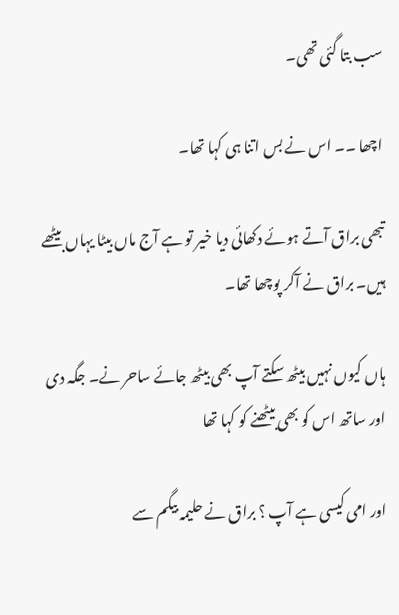سب بتا گئی تھی۔

اچھا ۔۔ اس نے بس اتنا ہی کہا تھا۔

تبھی براق آتے ہوئے دکھائی دیا خیر تو ہے آج ماں بیٹا یہاں بیٹھے ہیں۔ براق نے آکر پوچھا تھا۔

ہاں کیوں نہیں بیٹھ سکتے آپ بھی بیٹھ جائے ساحر نے۔ جگہ دی اور ساتھ اس کو بھی بیٹھنے کو کہا تھا

اور امی کیسی ہے آپ ؟ براق نے حلیمہ بیگم سے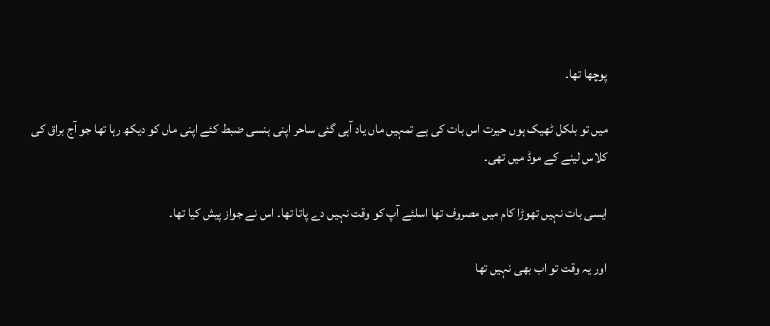پوچھا تھا۔

میں تو بلکل ٹھیک ہوں حیرت اس بات کی ہے تمہیں ماں یاد آہی گئی ساحر اپنی ہنسی ضبط کئے اپنی ماں کو دیکھ رہا تھا جو آج براق کی کلاس لینے کے موڈ میں تھی۔

ایسی بات نہیں تھوڑا کام میں مصروف تھا اسلئے آپ کو وقت نہیں دے پاتا تھا۔ اس نے جواز پیش کیا تھا۔

اور یہ وقت تو اب بھی نہیں تھا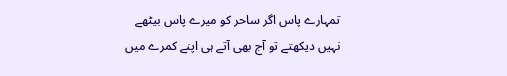تمہارے پاس اگر ساحر کو میرے پاس بیٹھے نہیں دیکھتے تو آج بھی آتے ہی اپنے کمرے میں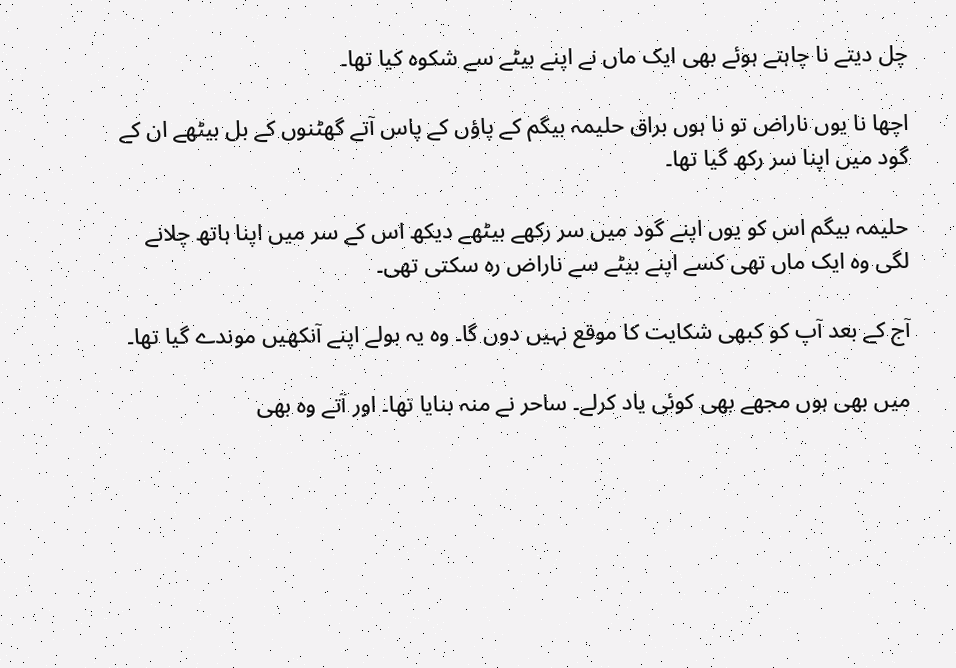چل دیتے نا چاہتے ہوئے بھی ایک ماں نے اپنے بیٹے سے شکوہ کیا تھا۔

اچھا نا یوں ناراض تو نا ہوں براق حلیمہ بیگم کے پاؤں کے پاس آتے گھٹنوں کے بل بیٹھے ان کے گود میں اپنا سر رکھ گیا تھا۔

حلیمہ بیگم اس کو یوں اپنے گود میں سر رکھے بیٹھے دیکھ اس کے سر میں اپنا ہاتھ چلانے لگی وہ ایک ماں تھی کسے اپنے بیٹے سے ناراض رہ سکتی تھی۔

آج کے بعد آپ کو کبھی شکایت کا موقع نہیں دوں گا۔ وہ یہ بولے اپنے آنکھیں موندے گیا تھا۔

میں بھی ہوں مجھے بھی کوئی یاد کرلے۔ ساحر نے منہ بنایا تھا۔ اور آتے وہ بھی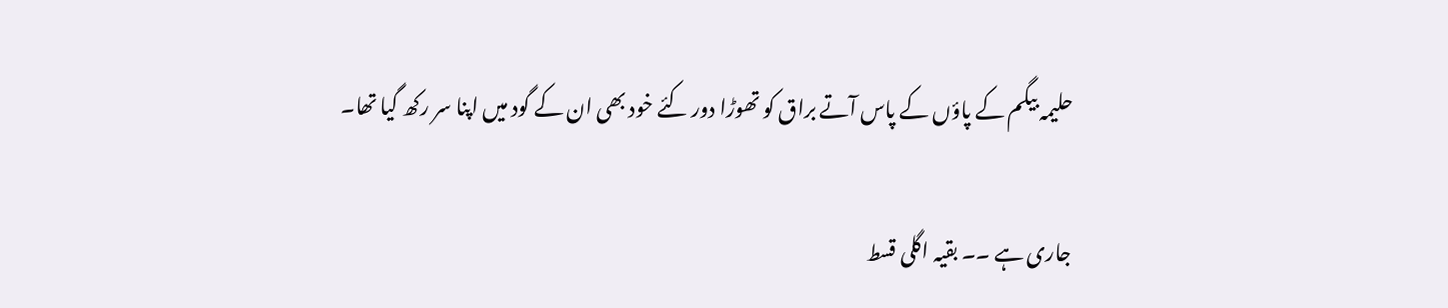حلیمہ بیگم کے پاؤں کے پاس آتے براق کو تھوڑا دور کئے خود بھی ان کے گود میں اپنا سر رکھ گیا تھا۔

جاری ہے ۔۔ بقیہ اگلی قسط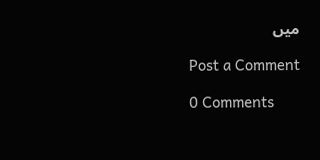میں

Post a Comment

0 Comments